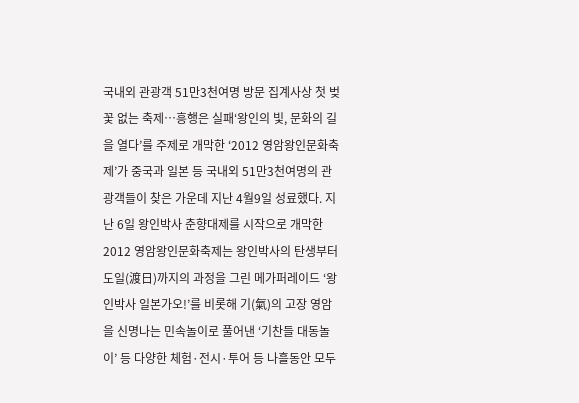국내외 관광객 51만3천여명 방문 집계사상 첫 벚꽃 없는 축제…흥행은 실패‘왕인의 빛, 문화의 길을 열다’를 주제로 개막한 ‘2012 영암왕인문화축제’가 중국과 일본 등 국내외 51만3천여명의 관광객들이 찾은 가운데 지난 4월9일 성료했다. 지난 6일 왕인박사 춘향대제를 시작으로 개막한 2012 영암왕인문화축제는 왕인박사의 탄생부터 도일(渡日)까지의 과정을 그린 메가퍼레이드 ‘왕인박사 일본가오!’를 비롯해 기(氣)의 고장 영암을 신명나는 민속놀이로 풀어낸 ‘기찬들 대동놀이’ 등 다양한 체험·전시·투어 등 나흘동안 모두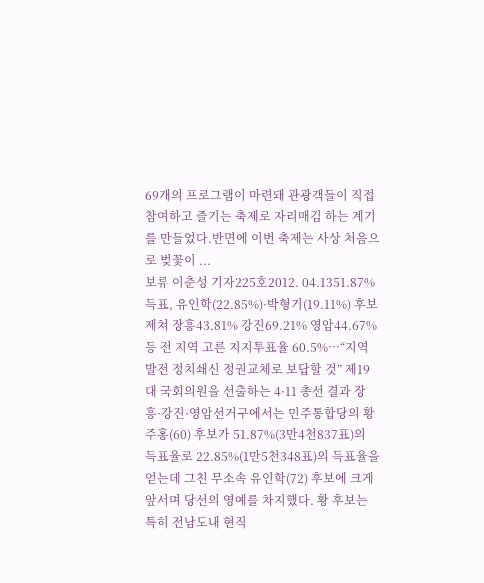69개의 프로그램이 마련돼 관광객들이 직접 참여하고 즐기는 축제로 자리매김 하는 계기를 만들었다.반면에 이번 축제는 사상 처음으로 벚꽃이 ...
보류 이춘성 기자225호2012. 04.1351.87% 득표, 유인학(22.85%)·박형기(19.11%) 후보 제쳐 장흥43.81% 강진69.21% 영암44.67% 등 전 지역 고른 지지투표율 60.5%…“지역발전 정치쇄신 정권교체로 보답할 것” 제19대 국회의원을 선출하는 4·11 총선 결과 장흥·강진·영암선거구에서는 민주통합당의 황주홍(60) 후보가 51.87%(3만4천837표)의 득표율로 22.85%(1만5천348표)의 득표율을 얻는데 그친 무소속 유인학(72) 후보에 크게 앞서며 당선의 영예를 차지했다. 황 후보는 특히 전남도내 현직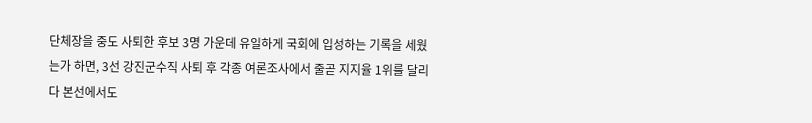단체장을 중도 사퇴한 후보 3명 가운데 유일하게 국회에 입성하는 기록을 세웠는가 하면, 3선 강진군수직 사퇴 후 각종 여론조사에서 줄곧 지지율 1위를 달리다 본선에서도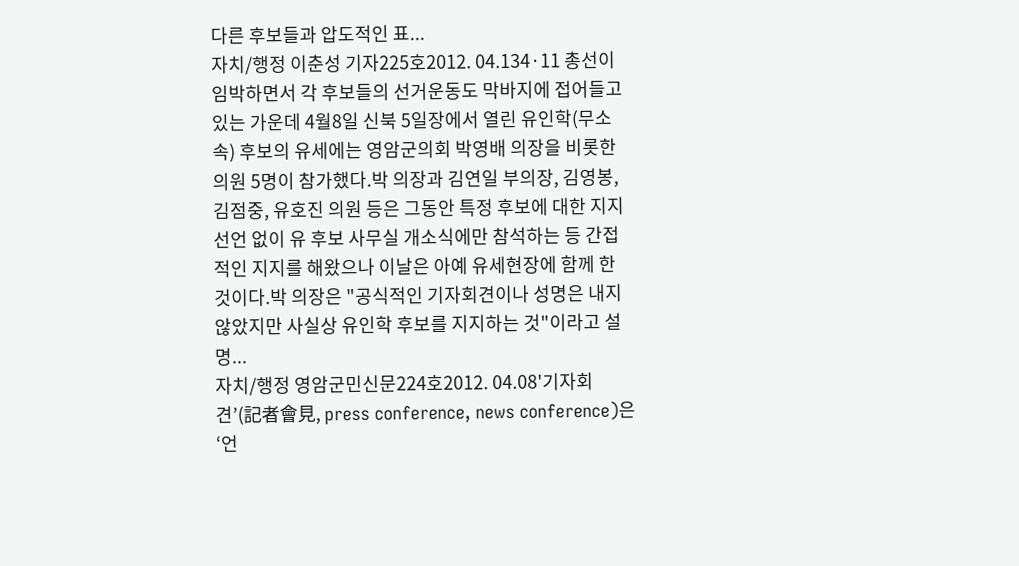다른 후보들과 압도적인 표...
자치/행정 이춘성 기자225호2012. 04.134·11 총선이 임박하면서 각 후보들의 선거운동도 막바지에 접어들고 있는 가운데 4월8일 신북 5일장에서 열린 유인학(무소속) 후보의 유세에는 영암군의회 박영배 의장을 비롯한 의원 5명이 참가했다.박 의장과 김연일 부의장, 김영봉, 김점중, 유호진 의원 등은 그동안 특정 후보에 대한 지지선언 없이 유 후보 사무실 개소식에만 참석하는 등 간접적인 지지를 해왔으나 이날은 아예 유세현장에 함께 한 것이다.박 의장은 "공식적인 기자회견이나 성명은 내지 않았지만 사실상 유인학 후보를 지지하는 것"이라고 설명...
자치/행정 영암군민신문224호2012. 04.08'기자회견’(記者會見, press conference, news conference)은 ‘언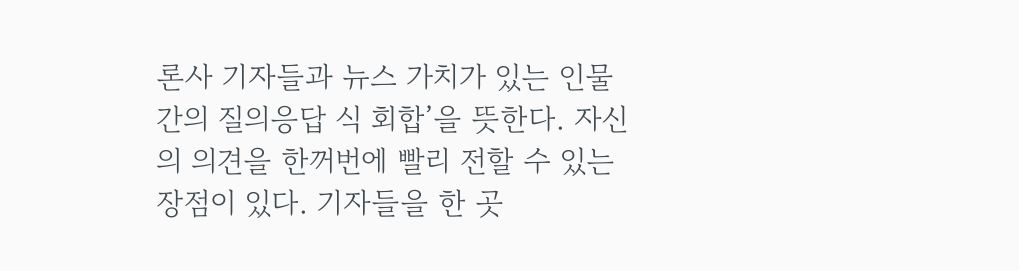론사 기자들과 뉴스 가치가 있는 인물간의 질의응답 식 회합’을 뜻한다. 자신의 의견을 한꺼번에 빨리 전할 수 있는 장점이 있다. 기자들을 한 곳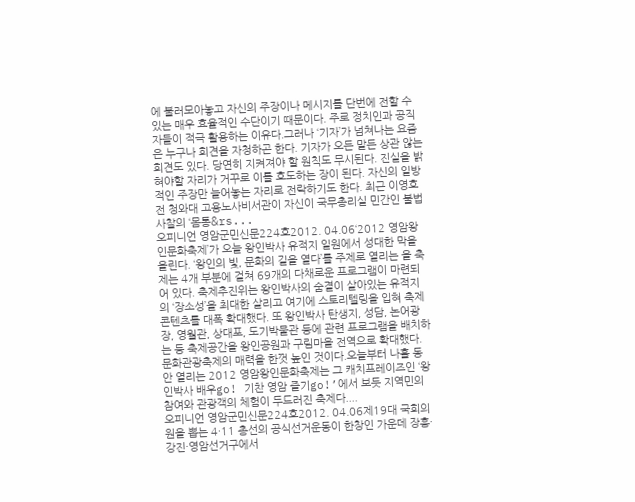에 불러모아놓고 자신의 주장이나 메시지를 단번에 전할 수 있는 매우 효율적인 수단이기 때문이다. 주로 정치인과 공직자들이 적극 활용하는 이유다.그러나 ‘기자’가 넘쳐나는 요즘은 누구나 회견을 자청하곤 한다. 기자가 오든 말든 상관 않는 회견도 있다. 당연히 지켜져야 할 원칙도 무시된다. 진실을 밝혀야할 자리가 거꾸로 이를 호도하는 장이 된다. 자신의 일방적인 주장만 늘어놓는 자리로 전락하기도 한다. 최근 이영호 전 청와대 고용노사비서관이 자신이 국무총리실 민간인 불법사찰의 ‘몸통&rs...
오피니언 영암군민신문224호2012. 04.06‘2012 영암왕인문화축제’가 오늘 왕인박사 유적지 일원에서 성대한 막을 올린다. ‘왕인의 빛, 문화의 길을 열다’를 주제로 열리는 올 축제는 4개 부분에 걸쳐 69개의 다채로운 프로그램이 마련되어 있다. 축제추진위는 왕인박사의 숨결이 살아있는 유적지의 ‘장소성’을 최대한 살리고 여기에 스토리텔링을 입혀 축제 콘텐츠를 대폭 확대했다. 또 왕인박사 탄생지, 성담, 논어광장, 영월관, 상대포, 도기박물관 등에 관련 프로그램을 배치하는 등 축제공간을 왕인공원과 구림마을 전역으로 확대했다. 문화관광축제의 매력을 한껏 높인 것이다.오늘부터 나흘 동안 열리는 2012 영암왕인문화축제는 그 캐치프레이즈인 ‘왕인박사 배우go! 기찬 영암 즐기go!’에서 보듯 지역민의 참여와 관광객의 체험이 두드러진 축제다....
오피니언 영암군민신문224호2012. 04.06제19대 국회의원을 뽑는 4·11 총선의 공식선거운동이 한창인 가운데 장흥·강진·영암선거구에서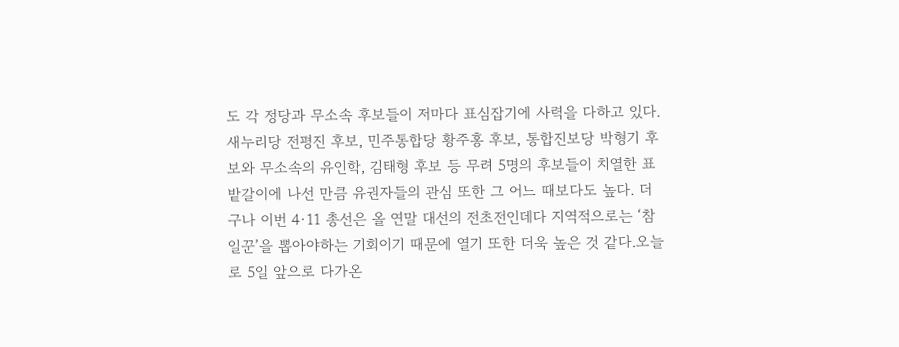도 각 정당과 무소속 후보들이 저마다 표심잡기에 사력을 다하고 있다. 새누리당 전평진 후보, 민주통합당 황주홍 후보, 통합진보당 박형기 후보와 무소속의 유인학, 김태형 후보 등 무려 5명의 후보들이 치열한 표밭갈이에 나선 만큼 유권자들의 관심 또한 그 어느 때보다도 높다. 더구나 이번 4·11 총선은 올 연말 대선의 전초전인데다 지역적으로는 ‘참 일꾼’을 뽑아야하는 기회이기 때문에 열기 또한 더욱 높은 것 같다.오늘로 5일 앞으로 다가온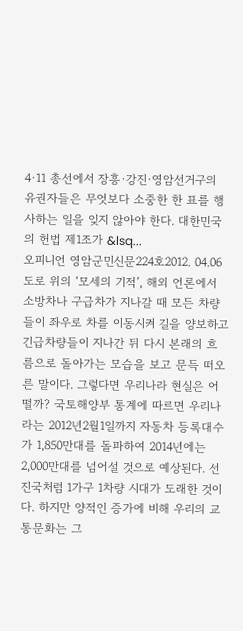4·11 총선에서 장흥·강진·영암선거구의 유권자들은 무엇보다 소중한 한 표를 행사하는 일을 잊지 않아야 한다. 대한민국의 헌법 제1조가 &lsq...
오피니언 영암군민신문224호2012. 04.06도로 위의 ‘모세의 기적’, 해외 언론에서 소방차나 구급차가 지나갈 때 모든 차량들이 좌우로 차를 이동시켜 길을 양보하고 긴급차량들이 지나간 뒤 다시 본래의 흐름으로 돌아가는 모습을 보고 문득 떠오른 말이다. 그렇다면 우리나라 현실은 어떨까? 국토해양부 통계에 따르면 우리나라는 2012년2월1일까지 자동차 등록대수가 1,850만대를 돌파하여 2014년에는 2,000만대를 넘어설 것으로 예상된다. 선진국처럼 1가구 1차량 시대가 도래한 것이다. 하지만 양적인 증가에 비해 우리의 교통문화는 그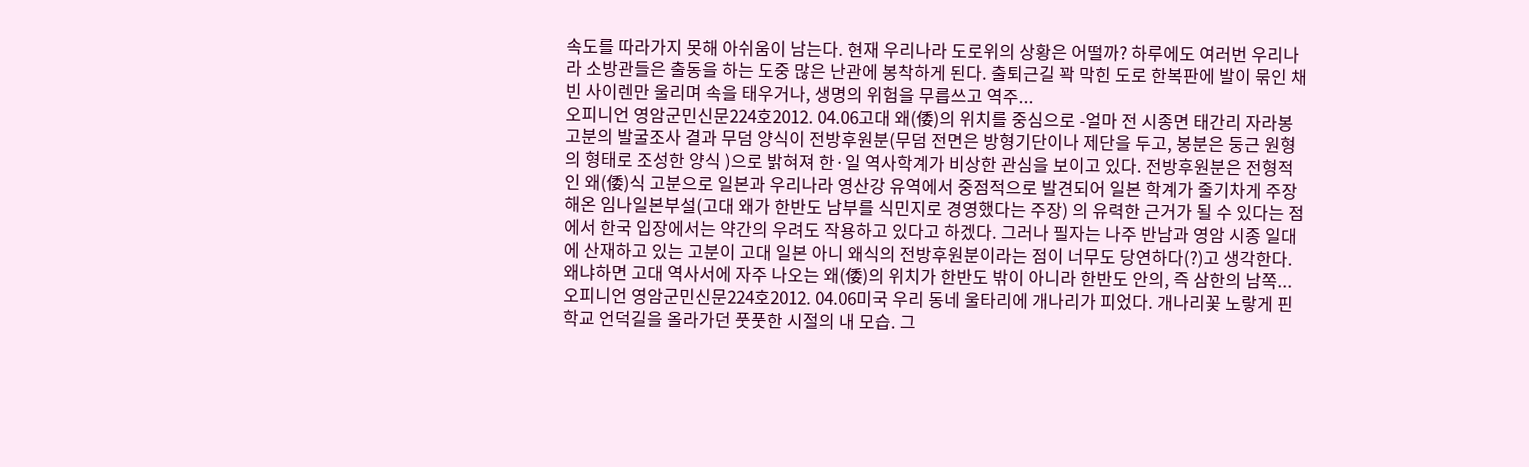속도를 따라가지 못해 아쉬움이 남는다. 현재 우리나라 도로위의 상황은 어떨까? 하루에도 여러번 우리나라 소방관들은 출동을 하는 도중 많은 난관에 봉착하게 된다. 출퇴근길 꽉 막힌 도로 한복판에 발이 묶인 채 빈 사이렌만 울리며 속을 태우거나, 생명의 위험을 무릅쓰고 역주...
오피니언 영암군민신문224호2012. 04.06고대 왜(倭)의 위치를 중심으로 -얼마 전 시종면 태간리 자라봉고분의 발굴조사 결과 무덤 양식이 전방후원분(무덤 전면은 방형기단이나 제단을 두고, 봉분은 둥근 원형의 형태로 조성한 양식 )으로 밝혀져 한·일 역사학계가 비상한 관심을 보이고 있다. 전방후원분은 전형적인 왜(倭)식 고분으로 일본과 우리나라 영산강 유역에서 중점적으로 발견되어 일본 학계가 줄기차게 주장해온 임나일본부설(고대 왜가 한반도 남부를 식민지로 경영했다는 주장) 의 유력한 근거가 될 수 있다는 점에서 한국 입장에서는 약간의 우려도 작용하고 있다고 하겠다. 그러나 필자는 나주 반남과 영암 시종 일대에 산재하고 있는 고분이 고대 일본 아니 왜식의 전방후원분이라는 점이 너무도 당연하다(?)고 생각한다.왜냐하면 고대 역사서에 자주 나오는 왜(倭)의 위치가 한반도 밖이 아니라 한반도 안의, 즉 삼한의 남쪽...
오피니언 영암군민신문224호2012. 04.06미국 우리 동네 울타리에 개나리가 피었다. 개나리꽃 노랗게 핀 학교 언덕길을 올라가던 풋풋한 시절의 내 모습. 그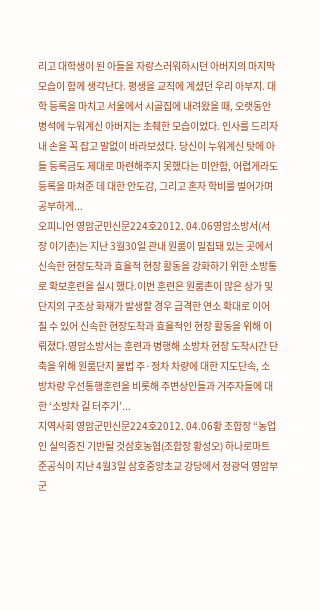리고 대학생이 된 아들을 자랑스러워하시던 아버지의 마지막 모습이 함께 생각난다. 평생을 교직에 계셨던 우리 아부지. 대학 등록을 마치고 서울에서 시골집에 내려왔을 때, 오랫동안 병석에 누워계신 아버지는 초췌한 모습이었다. 인사를 드리자 내 손을 꼭 잡고 말없이 바라보셨다. 당신이 누워계신 탓에 아들 등록금도 제대로 마련해주지 못했다는 미안함, 어렵게라도 등록을 마쳐준 데 대한 안도감, 그리고 혼자 학비를 벌어가며 공부하게...
오피니언 영암군민신문224호2012. 04.06영암소방서(서장 이기춘)는 지난 3월30일 관내 원룸이 밀집돼 있는 곳에서 신속한 현장도착과 효율적 현장 활동을 강화하기 위한 소방통로 확보훈련을 실시 했다.이번 훈련은 원룸촌이 많은 상가 및 단지의 구조상 화재가 발생할 경우 급격한 연소 확대로 이어질 수 있어 신속한 현장도착과 효율적인 현장 활동을 위해 이뤄졌다.영암소방서는 훈련과 병행해 소방차 현장 도착시간 단축을 위해 원룸단지 불법 주·정차 차량에 대한 지도단속, 소방차량 우선통행훈련을 비롯해 주변상인들과 거주자들에 대한 ‘소방차 길 터주기’...
지역사회 영암군민신문224호2012. 04.06황 조합장 “농업인 실익증진 기반될 것삼호농협(조합장 황성오) 하나로마트 준공식이 지난 4월3일 삼호중앙초교 강당에서 정광덕 영암부군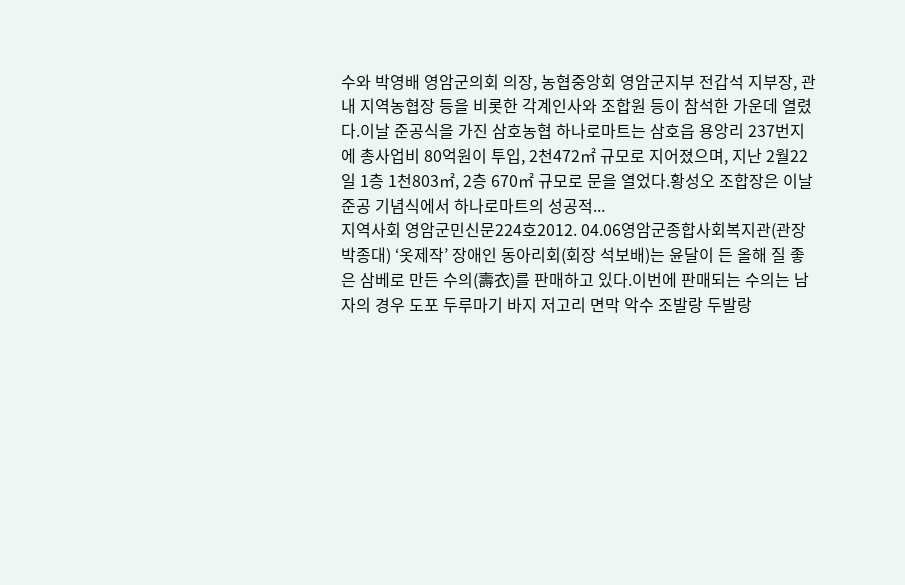수와 박영배 영암군의회 의장, 농협중앙회 영암군지부 전갑석 지부장, 관내 지역농협장 등을 비롯한 각계인사와 조합원 등이 참석한 가운데 열렸다.이날 준공식을 가진 삼호농협 하나로마트는 삼호읍 용앙리 237번지에 총사업비 80억원이 투입, 2천472㎡ 규모로 지어졌으며, 지난 2월22일 1층 1천803㎡, 2층 670㎡ 규모로 문을 열었다.황성오 조합장은 이날 준공 기념식에서 하나로마트의 성공적...
지역사회 영암군민신문224호2012. 04.06영암군종합사회복지관(관장 박종대) ‘옷제작’ 장애인 동아리회(회장 석보배)는 윤달이 든 올해 질 좋은 삼베로 만든 수의(壽衣)를 판매하고 있다.이번에 판매되는 수의는 남자의 경우 도포 두루마기 바지 저고리 면막 악수 조발랑 두발랑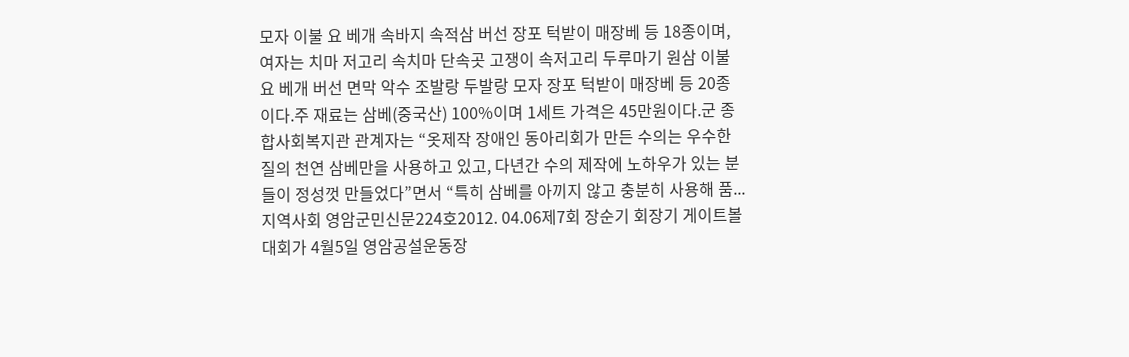모자 이불 요 베개 속바지 속적삼 버선 장포 턱받이 매장베 등 18종이며, 여자는 치마 저고리 속치마 단속곳 고쟁이 속저고리 두루마기 원삼 이불 요 베개 버선 면막 악수 조발랑 두발랑 모자 장포 턱받이 매장베 등 20종이다.주 재료는 삼베(중국산) 100%이며 1세트 가격은 45만원이다.군 종합사회복지관 관계자는 “옷제작 장애인 동아리회가 만든 수의는 우수한 질의 천연 삼베만을 사용하고 있고, 다년간 수의 제작에 노하우가 있는 분들이 정성껏 만들었다”면서 “특히 삼베를 아끼지 않고 충분히 사용해 품...
지역사회 영암군민신문224호2012. 04.06제7회 장순기 회장기 게이트볼대회가 4월5일 영암공설운동장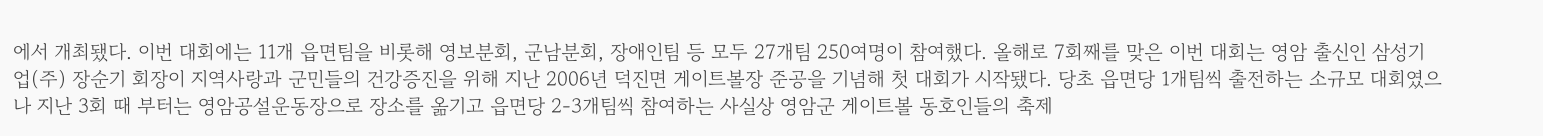에서 개최됐다. 이번 대회에는 11개 읍면팀을 비롯해 영보분회, 군남분회, 장애인팀 등 모두 27개팀 250여명이 참여했다. 올해로 7회째를 맞은 이번 대회는 영암 출신인 삼성기업(주) 장순기 회장이 지역사랑과 군민들의 건강증진을 위해 지난 2006년 덕진면 게이트볼장 준공을 기념해 첫 대회가 시작됐다. 당초 읍면당 1개팀씩 출전하는 소규모 대회였으나 지난 3회 때 부터는 영암공설운동장으로 장소를 옮기고 읍면당 2-3개팀씩 참여하는 사실상 영암군 게이트볼 동호인들의 축제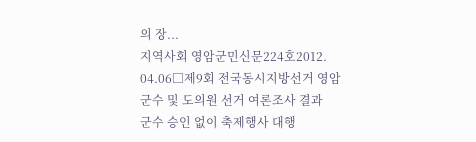의 장...
지역사회 영암군민신문224호2012. 04.06□제9회 전국동시지방선거 영암군수 및 도의원 선거 여론조사 결과
군수 승인 없이 축제행사 대행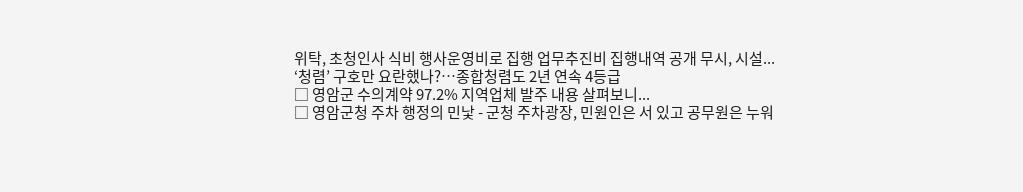위탁, 초청인사 식비 행사운영비로 집행 업무추진비 집행내역 공개 무시, 시설...
‘청렴’ 구호만 요란했나?…종합청렴도 2년 연속 4등급
□ 영암군 수의계약 97.2% 지역업체 발주 내용 살펴보니...
□ 영암군청 주차 행정의 민낯 - 군청 주차광장, 민원인은 서 있고 공무원은 누워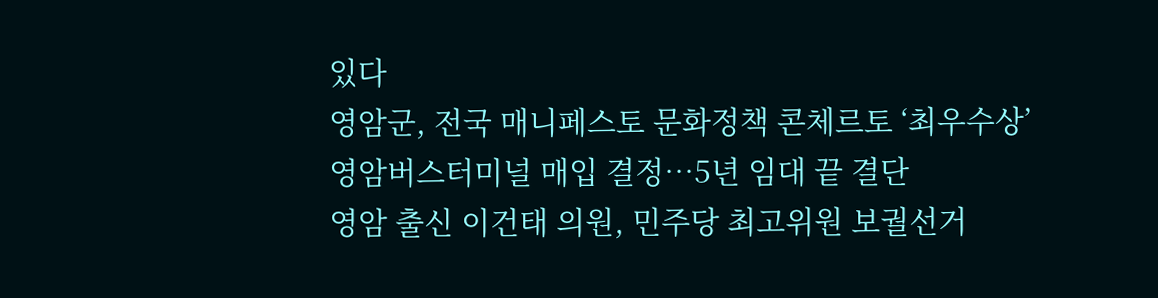있다
영암군, 전국 매니페스토 문화정책 콘체르토 ‘최우수상’
영암버스터미널 매입 결정…5년 임대 끝 결단
영암 출신 이건태 의원, 민주당 최고위원 보궐선거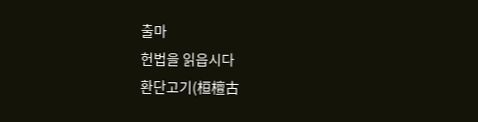출마
헌법을 읽읍시다
환단고기(桓檀古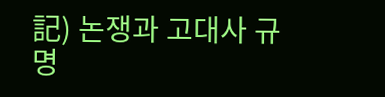記) 논쟁과 고대사 규명